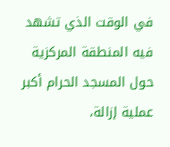في الوقت الذي تشهد فيه المنطقة المركزية حول المسجد الحرام أكبر عملية إزالة،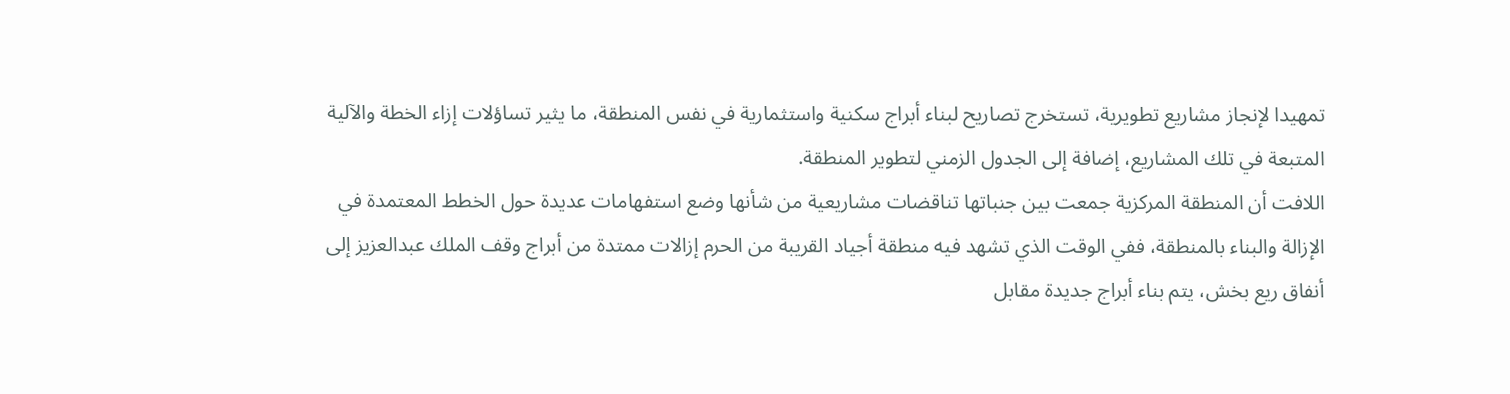تمهيدا لإنجاز مشاريع تطويرية، تستخرج تصاريح لبناء أبراج سكنية واستثمارية في نفس المنطقة، ما يثير تساؤلات إزاء الخطة والآلية المتبعة في تلك المشاريع، إضافة إلى الجدول الزمني لتطوير المنطقة.
اللافت أن المنطقة المركزية جمعت بين جنباتها تناقضات مشاريعية من شأنها وضع استفهامات عديدة حول الخطط المعتمدة في الإزالة والبناء بالمنطقة، ففي الوقت الذي تشهد فيه منطقة أجياد القريبة من الحرم إزالات ممتدة من أبراج وقف الملك عبدالعزيز إلى أنفاق ريع بخش، يتم بناء أبراج جديدة مقابل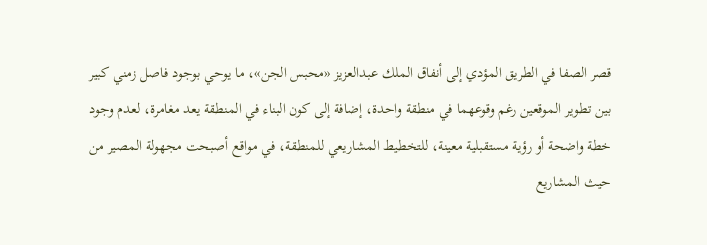قصر الصفا في الطريق المؤدي إلى أنفاق الملك عبدالعزيز «محبس الجن»، ما يوحي بوجود فاصل زمني كبير بين تطوير الموقعين رغم وقوعهما في منطقة واحدة، إضافة إلى كون البناء في المنطقة يعد مغامرة، لعدم وجود خطة واضحة أو رؤية مستقبلية معينة، للتخطيط المشاريعي للمنطقة، في مواقع أصبحت مجهولة المصير من حيث المشاريع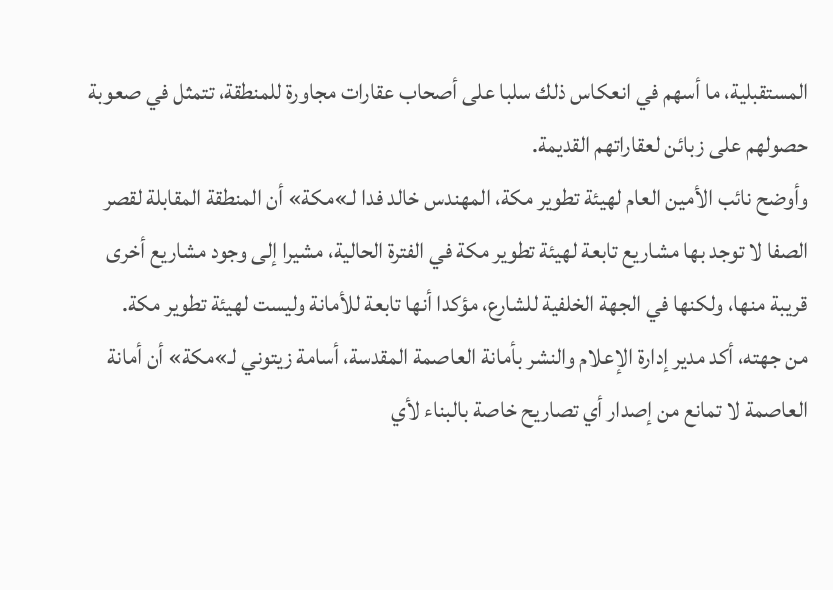المستقبلية، ما أسهم في انعكاس ذلك سلبا على أصحاب عقارات مجاورة للمنطقة، تتمثل في صعوبة حصولهم على زبائن لعقاراتهم القديمة.
وأوضح نائب الأمين العام لهيئة تطوير مكة، المهندس خالد فدا لـ»مكة» أن المنطقة المقابلة لقصر الصفا لا توجد بها مشاريع تابعة لهيئة تطوير مكة في الفترة الحالية، مشيرا إلى وجود مشاريع أخرى قريبة منها، ولكنها في الجهة الخلفية للشارع، مؤكدا أنها تابعة للأمانة وليست لهيئة تطوير مكة.
من جهته، أكد مدير إدارة الإعلام والنشر بأمانة العاصمة المقدسة، أسامة زيتوني لـ»مكة» أن أمانة العاصمة لا تمانع من إصدار أي تصاريح خاصة بالبناء لأي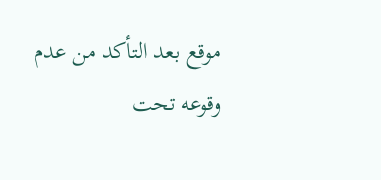موقع بعد التأكد من عدم وقوعه تحت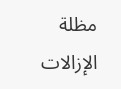مظلة الإزالات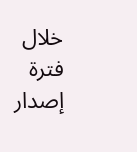خلال فترة إصدار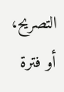التصريح، أو فترة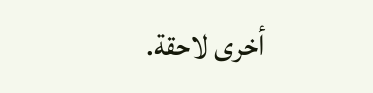أخرى لاحقة.